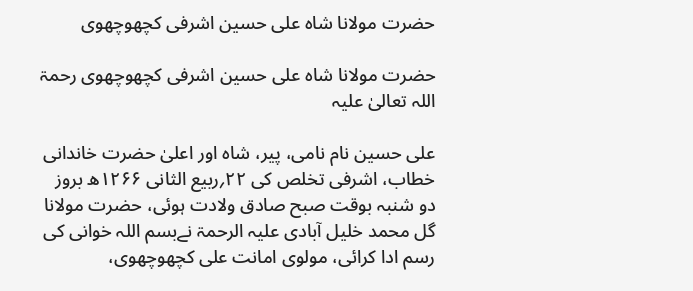حضرت مولانا شاہ علی حسین اشرفی کچھوچھوی

حضرت مولانا شاہ علی حسین اشرفی کچھوچھوی رحمۃ اللہ تعالیٰ علیہ

علی حسین نام نامی، پیر، شاہ اور اعلیٰ حضرت خاندانی خطاب، اشرفی تخلص کی ۲۲؍ربیع الثانی ۱۲۶۶ھ بروز دو شنبہ بوقت صبح صادق ولادت ہوئی، حضرت مولانا گل محمد خلیل آبادی علیہ الرحمۃ نےبسم اللہ خوانی کی رسم ادا کرائی، مولوی امانت علی کچھوچھوی،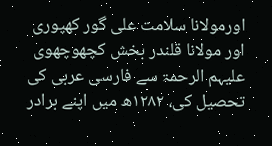اورمولانا سلامت علی گور کھپوری اور مولانا قلندر بخش کچھوچھوی علیہم الرحمۃ سے فارسی عربی کی تحصیل کی، ۱۲۸۲ھ میں اپنے برادر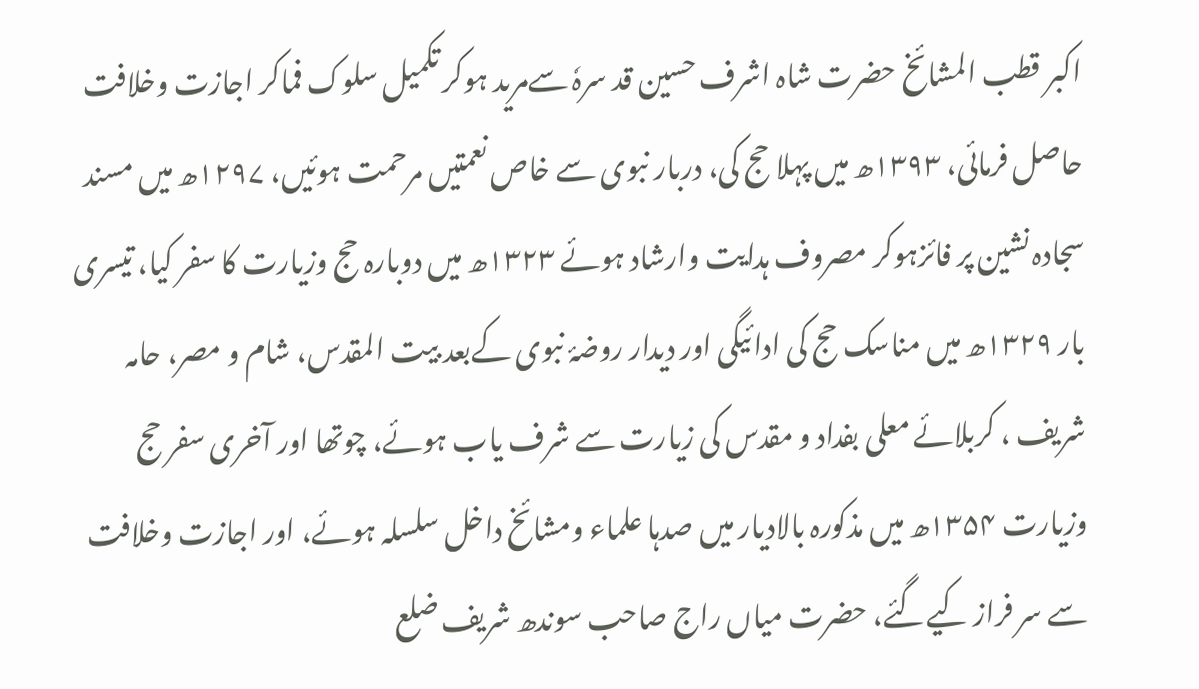اکبر قطب المشائخ حضرت شاہ اشرف حسین قد سرہٗ سےمرید ہوکر تکمیل سلوک فماکر اجازت وخلافت حاصل فرمائی، ۱۳۹۳ھ میں پہلا حج کی، دربار نبوی سے خاص نعمتیں مرحمت ہوئیں، ۱۲۹۷ھ میں مسند سجادہ نشین پر فائزہوکر مصروف ہدایت وارشاد ہوئے ۱۳۲۳ھ میں دوبارہ حج وزیارت کا سفر کیا، تیسری بار ۱۳۲۹ھ میں مناسک حج کی ادائیگی اور دیدار روضۂ نبوی کےبعد بیت المقدس، شام و مصر، حامہ شریف ، کربلائے معلی بفداد و مقدس کی زیارت سے شرف یاب ہوئے، چوتھا اور آخری سفر حج وزیارت ۱۳۵۴ھ میں مذکورہ بالادیار میں صدہا علماء ومشائخ داخل سلسلہ ہوئے، اور اجازت وخلافت سے سر فراز کیےگئے، حضرت میاں راج صاحب سوندھ شریف ضلع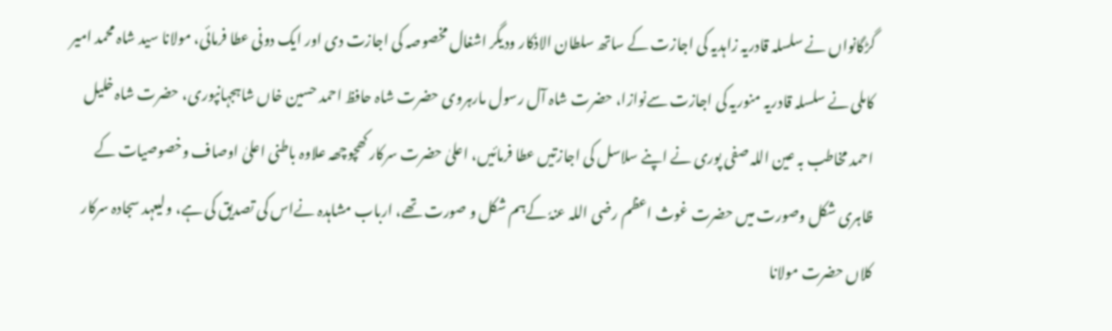گڑگانواں نے سلسلہ قادریہ زاہدیہ کی اجازت کے ساتھ سلطان الاذکار ودیگر اشغال مخصوصہ کی اجازت دی اور ایک دونی عطا فرمائی، مولانا سید شاہ محمد امیر کاملی نے سلسلہ قادریہ منوریہ کی اجازت سےنوازا، حضرت شاہ آل رسول مارہروی حضرت شاہ حافظ احمد حسین خاں شاہجہانپوری، حضرت شاہ خلیل احمد مخاطب بہ عین اللہ صفی پوری نے اپنے سلاسل کی اجازتیں عطا فرمائیں، اعلیٰ حضرت سرکار کھچوچھہ علاوہ باطنی اعلیٰ اوصاف وخصوصیات کے ظاہری شکل وصورت میں حضرت غوث اعظم رضی اللہ عنہٗ کےہم شکل و صورت تھے، ارباب مشاہدہ نےاس کی تصدیق کی ہے، ولیعہد سجادہ سرکار کلاں حضرت مولانا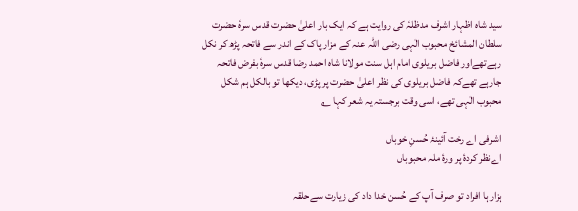سید شاہ اظہار اشرف مدظلہٗ کی روایت ہے کہ ایک بار اعلیٰ حضرت قدس سرہٗ حضرت سلطان المشائخ محبوب الٰہی رضی اللہ عنہ کے مزار پاک کے اندر سے فاتحہ پڑھ کر نکل رہےتھےاور فاضل بریلوی امام اہل سنت مولانا شاہ احمد رضا قدس سرہٗ بفرض فاتحہ جارہے تھےکہ فاضل بریلوی کی نظر اعلیٰ حضرت پر پڑی، دیکھا تو بالکل ہم شکل محبوب الٰہی تھے، اسی وقت برجستہ یہ شعر کہا ؎

اشرفی اے رخت آئینۂ حُسنِ خوباں
اےنظر کردۂ پر ورۂ ملہ محبوباں

ہزار ہا افراد تو صرف آپ کے حُسن خدا داد کی زیارت سےحلقہ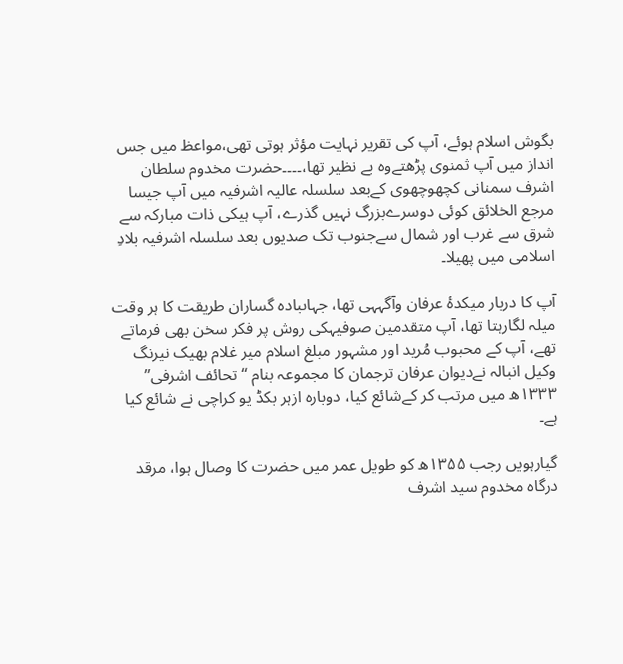بگوش اسلام ہوئے، آپ کی تقریر نہایت مؤثر ہوتی تھی،مواعظ میں جس انداز میں آپ ثمنوی پڑھتےوہ بے نظیر تھا،۔۔۔۔حضرت مخدوم سلطان اشرف سمنانی کچھوچھوی کےبعد سلسلہ عالیہ اشرفیہ میں آپ جیسا مرجع الخلائق کوئی دوسرےبزرگ نہیں گذرے، آپ ہیکی ذات مبارکہ سے شرق سے غرب اور شمال سےجنوب تک صدیوں بعد سلسلہ اشرفیہ بلادِ اسلامی میں پھیلا۔

آپ کا دربار میکدۂ عرفان وآگہہی تھا، جہاںبادہ گساران طریقت کا ہر وقت میلہ لگارہتا تھا، آپ متقدمین صوفیہکی روش پر فکر سخن بھی فرماتے تھے، آپ کے محبوب مُرید اور مشہور مبلغ اسلام میر غلام بھیک نیرنگ وکیل انبالہ نےدیوان عرفان ترجمان کا مجموعہ بنام ‘‘تحائف اشرفی’’ ۱۳۳۳ھ میں مرتب کر کےشائع کیا، دوبارہ ازہر بکڈ یو کراچی نے شائع کیا ہے۔

گیارہویں رجب ۱۳۵۵ھ کو طویل عمر میں حضرت کا وصال ہوا، مرقد درگاہ مخدوم سید اشرف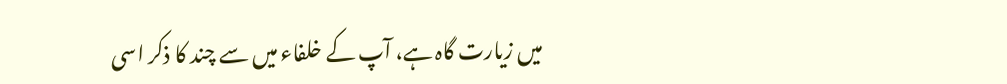میں زیارت گاہ ہے، آپ کے خلفاء میں سے چند کا ذکر اسی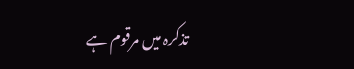تذکرہ میں مرقوم ہے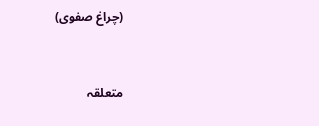(چراغ صفوی)


متعلقہ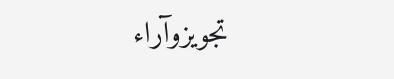تجویزوآراء